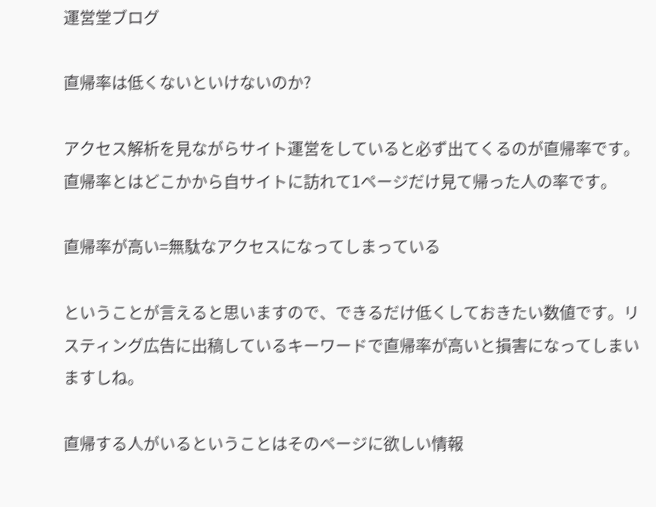運営堂ブログ

直帰率は低くないといけないのか?

アクセス解析を見ながらサイト運営をしていると必ず出てくるのが直帰率です。直帰率とはどこかから自サイトに訪れて1ページだけ見て帰った人の率です。

直帰率が高い=無駄なアクセスになってしまっている

ということが言えると思いますので、できるだけ低くしておきたい数値です。リスティング広告に出稿しているキーワードで直帰率が高いと損害になってしまいますしね。

直帰する人がいるということはそのページに欲しい情報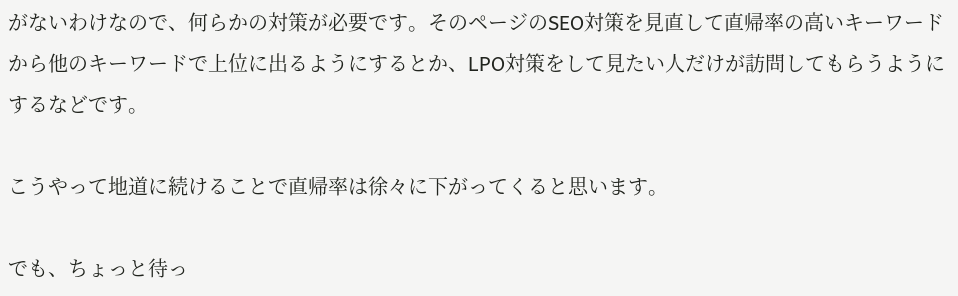がないわけなので、何らかの対策が必要です。そのページのSEO対策を見直して直帰率の高いキーワードから他のキーワードで上位に出るようにするとか、LPO対策をして見たい人だけが訪問してもらうようにするなどです。

こうやって地道に続けることで直帰率は徐々に下がってくると思います。

でも、ちょっと待っ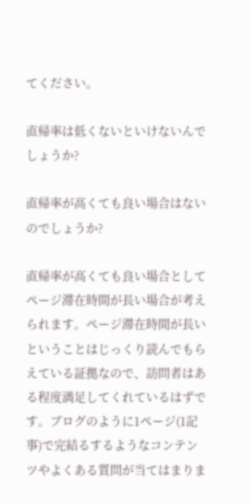てください。

直帰率は低くないといけないんでしょうか?

直帰率が高くても良い場合はないのでしょうか?

直帰率が高くても良い場合としてページ滞在時間が長い場合が考えられます。ページ滞在時間が長いということはじっくり読んでもらえている証拠なので、訪問者はある程度満足してくれているはずです。ブログのように1ページ(1記事)で完結るするようなコンテンツやよくある質問が当てはまりま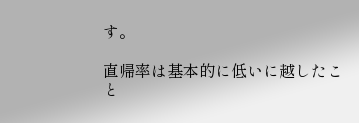す。

直帰率は基本的に低いに越したこと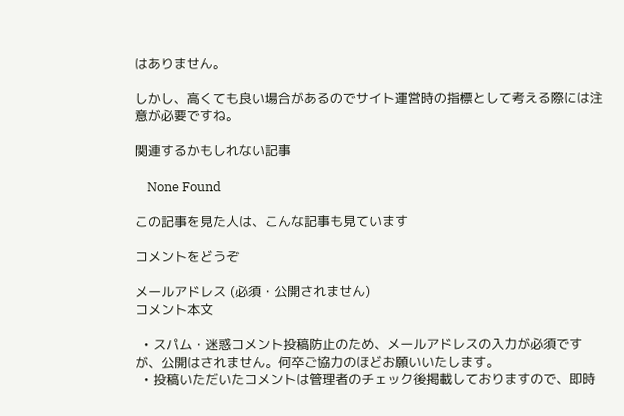はありません。

しかし、高くても良い場合があるのでサイト運営時の指標として考える際には注意が必要ですね。

関連するかもしれない記事

    None Found

この記事を見た人は、こんな記事も見ています

コメントをどうぞ

メールアドレス (必須・公開されません)
コメント本文

  • スパム・迷惑コメント投稿防止のため、メールアドレスの入力が必須ですが、公開はされません。何卒ご協力のほどお願いいたします。
  • 投稿いただいたコメントは管理者のチェック後掲載しておりますので、即時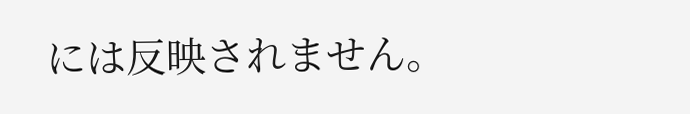には反映されません。